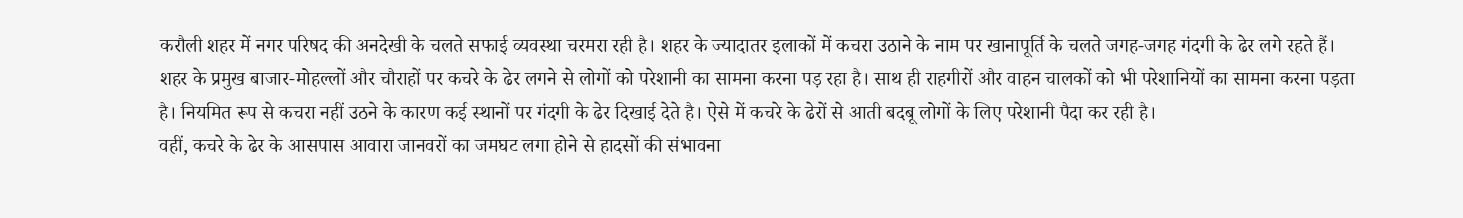करौली शहर में नगर परिषद की अनदेखी के चलते सफाई व्यवस्था चरमरा रही है। शहर के ज्यादातर इलाकों में कचरा उठाने के नाम पर खानापूर्ति के चलते जगह-जगह गंदगी के ढेर लगे रहते हैं। शहर के प्रमुख बाजार-मोहल्लों और चौराहों पर कचरे के ढेर लगने से लोगों को परेशानी का सामना करना पड़ रहा है। साथ ही राहगीरों और वाहन चालकों को भी परेशानियों का सामना करना पड़ता है। नियमित रूप से कचरा नहीं उठने के कारण कई स्थानों पर गंदगी के ढेर दिखाई देते है। ऐसे में कचरे के ढेरों से आती बदबू लोगों के लिए परेशानी पैदा कर रही है।
वहीं, कचरे के ढेर के आसपास आवारा जानवरों का जमघट लगा होने से हादसों की संभावना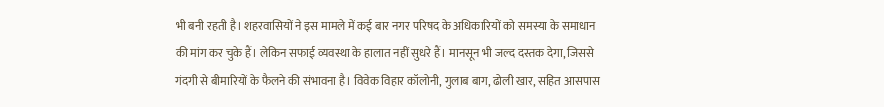भी बनी रहती है। शहरवासियों ने इस मामले में कई बार नगर परिषद के अधिकारियों को समस्या के समाधान की मांग कर चुके हैं। लेकिन सफाई व्यवस्था के हालात नहीं सुधरे हैं। मानसून भी जल्द दस्तक देगा, जिससे गंदगी से बीमारियों के फैलने की संभावना है। विवेक विहार कॉलोनी, गुलाब बाग, ढोली खार, सहित आसपास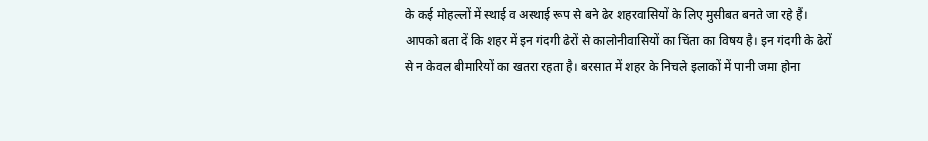के कई मोहल्लों में स्थाई व अस्थाई रूप से बने ढेर शहरवासियों के लिए मुसीबत बनते जा रहे हैं।
आपको बता दें कि शहर में इन गंदगी ढेरों से कालोनीवासियों का चिंता का विषय है। इन गंदगी के ढेरों से न केवल बीमारियों का खतरा रहता है। बरसात में शहर के निचले इलाकों में पानी जमा होना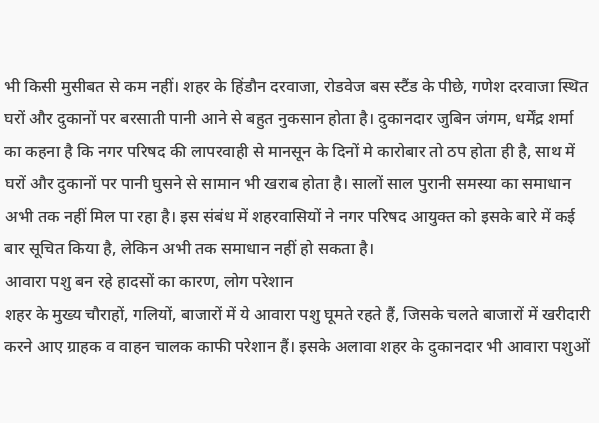भी किसी मुसीबत से कम नहीं। शहर के हिंडौन दरवाजा, रोडवेज बस स्टैंड के पीछे, गणेश दरवाजा स्थित घरों और दुकानों पर बरसाती पानी आने से बहुत नुकसान होता है। दुकानदार जुबिन जंगम, धर्मेंद्र शर्मा का कहना है कि नगर परिषद की लापरवाही से मानसून के दिनों मे कारोबार तो ठप होता ही है, साथ में घरों और दुकानों पर पानी घुसने से सामान भी खराब होता है। सालों साल पुरानी समस्या का समाधान अभी तक नहीं मिल पा रहा है। इस संबंध में शहरवासियों ने नगर परिषद आयुक्त को इसके बारे में कई बार सूचित किया है, लेकिन अभी तक समाधान नहीं हो सकता है।
आवारा पशु बन रहे हादसों का कारण, लोग परेशान
शहर के मुख्य चौराहों, गलियों, बाजारों में ये आवारा पशु घूमते रहते हैं, जिसके चलते बाजारों में खरीदारी करने आए ग्राहक व वाहन चालक काफी परेशान हैं। इसके अलावा शहर के दुकानदार भी आवारा पशुओं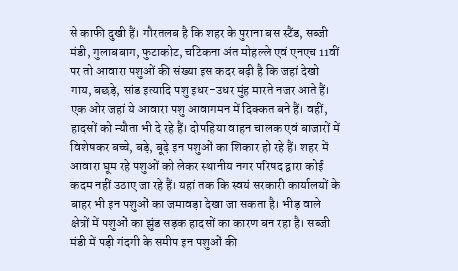से काफी दुखी हैं। गौरतलब है कि शहर के पुराना बस स्टैंड, सब्जी मंडी, गुलाबबाग, फुटाकोट, चटिकना अंत मोहल्ले एवं एनएच 11वीं पर तो आवारा पशुओं की संख्या इस कदर बढ़ी है कि जहां देखो गाय, बछड़े, सांड इत्यादि पशु इधर-उधर मुंह मारते नजर आते हैं।
एक ओर जहां ये आवारा पशु आवागमन में दिक्कत बने हैं। वहीं, हादसों को न्यौता भी दे रहे हैं। दोपहिया वाहन चालक एवं बाजारों में विशेषकर बच्चे, बड़े, बूढ़े इन पशुओं का शिकार हो रहे हैं। शहर में आवारा घूम रहे पशुओं को लेकर स्थानीय नगर परिषद द्वारा कोई कदम नहीं उठाए जा रहे हैं। यहां तक कि स्वयं सरकारी कार्यालयों के बाहर भी इन पशुओं का जमावड़ा देखा जा सकता है। भीड़ वाले क्षेत्रों में पशुओं का झुंड सड़क हादसों का कारण बन रहा है। सब्जी मंडी में पड़ी गंदगी के समीप इन पशुओं की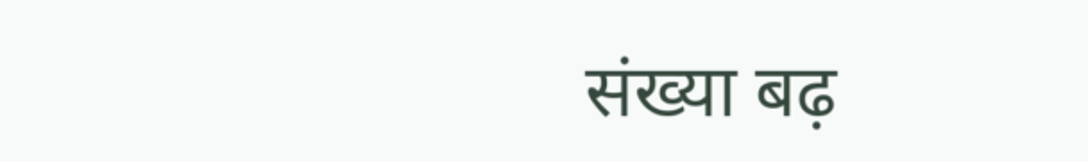संख्या बढ़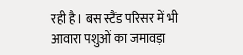रही है। बस स्टैंड परिसर में भी आवारा पशुओं का जमावड़ा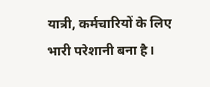यात्री, कर्मचारियों के लिए भारी परेशानी बना है।